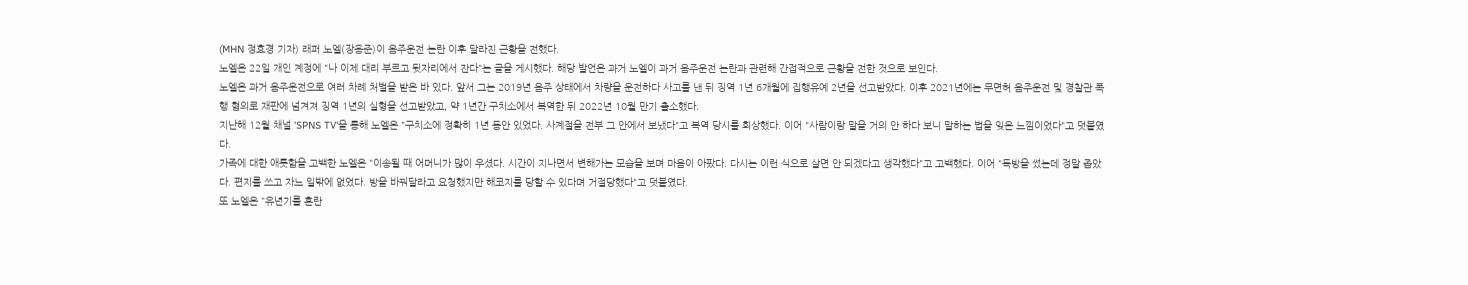(MHN 정효경 기자) 래퍼 노엘(장용준)이 음주운전 논란 이후 달라진 근황을 전했다.
노엘은 22일 개인 계정에 "나 이제 대리 부르고 뒷자리에서 잔다"는 글을 게시했다. 해당 발언은 과거 노엘이 과거 음주운전 논란과 관련해 간접적으로 근황을 전한 것으로 보인다.
노엘은 과거 음주운전으로 여러 차례 처벌을 받은 바 있다. 앞서 그는 2019년 음주 상태에서 차량을 운전하다 사고를 낸 뒤 징역 1년 6개월에 집행유예 2년을 선고받았다. 이후 2021년에는 무면허 음주운전 및 경찰관 폭행 혐의로 재판에 넘겨져 징역 1년의 실형을 선고받았고, 약 1년간 구치소에서 복역한 뒤 2022년 10월 만기 출소했다.
지난해 12월 채널 'SPNS TV'을 통해 노엘은 "구치소에 정확히 1년 동안 있었다. 사계절을 전부 그 안에서 보냈다"고 복역 당시를 회상했다. 이어 "사람이랑 말을 거의 안 하다 보니 말하는 법을 잊은 느낌이었다"고 덧붙였다.
가족에 대한 애틋함을 고백한 노엘은 "이송될 때 어머니가 많이 우셨다. 시간이 지나면서 변해가는 모습을 보며 마음이 아팠다. 다시는 이런 식으로 살면 안 되겠다고 생각했다"고 고백했다. 이어 "독방을 썼는데 정말 좁았다. 편지를 쓰고 자느 일밖에 없었다. 방을 바꿔달라고 요청했지만 해코지를 당할 수 있다며 거절당했다"고 덧붙였다.
또 노엘은 "유년기를 혼란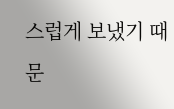스럽게 보냈기 때문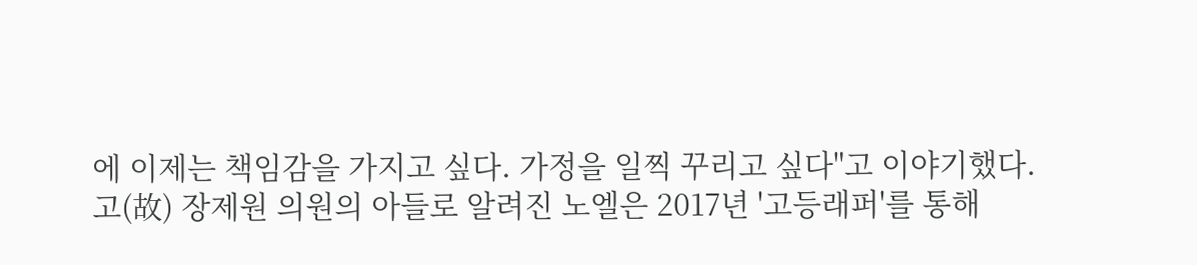에 이제는 책임감을 가지고 싶다. 가정을 일찍 꾸리고 싶다"고 이야기했다.
고(故) 장제원 의원의 아들로 알려진 노엘은 2017년 '고등래퍼'를 통해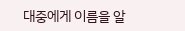대중에게 이름을 알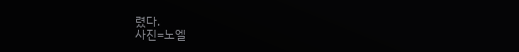렸다.
사진=노엘